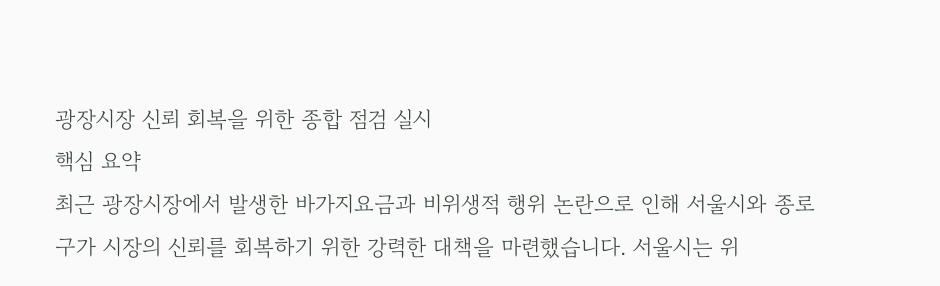광장시장 신뢰 회복을 위한 종합 점검 실시
핵심 요약
최근 광장시장에서 발생한 바가지요금과 비위생적 행위 논란으로 인해 서울시와 종로구가 시장의 신뢰를 회복하기 위한 강력한 대책을 마련했습니다. 서울시는 위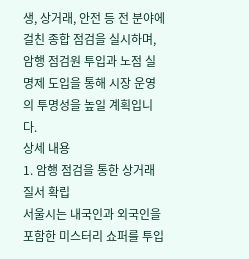생, 상거래, 안전 등 전 분야에 걸친 종합 점검을 실시하며, 암행 점검원 투입과 노점 실명제 도입을 통해 시장 운영의 투명성을 높일 계획입니다.
상세 내용
1. 암행 점검을 통한 상거래 질서 확립
서울시는 내국인과 외국인을 포함한 미스터리 쇼퍼를 투입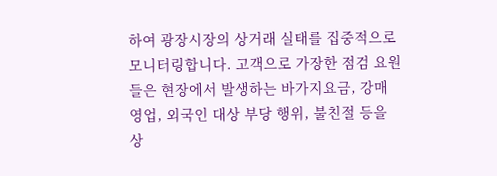하여 광장시장의 상거래 실태를 집중적으로 모니터링합니다. 고객으로 가장한 점검 요원들은 현장에서 발생하는 바가지요금, 강매 영업, 외국인 대상 부당 행위, 불친절 등을 상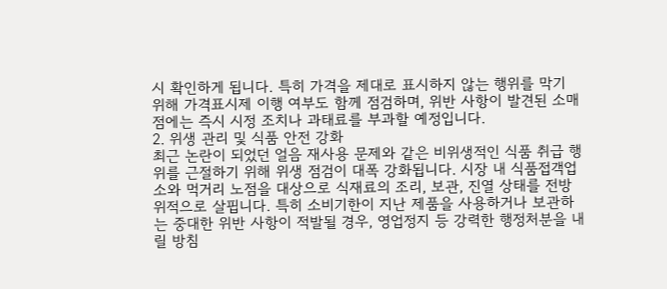시 확인하게 됩니다. 특히 가격을 제대로 표시하지 않는 행위를 막기 위해 가격표시제 이행 여부도 함께 점검하며, 위반 사항이 발견된 소매점에는 즉시 시정 조치나 과태료를 부과할 예정입니다.
2. 위생 관리 및 식품 안전 강화
최근 논란이 되었던 얼음 재사용 문제와 같은 비위생적인 식품 취급 행위를 근절하기 위해 위생 점검이 대폭 강화됩니다. 시장 내 식품접객업소와 먹거리 노점을 대상으로 식재료의 조리, 보관, 진열 상태를 전방위적으로 살핍니다. 특히 소비기한이 지난 제품을 사용하거나 보관하는 중대한 위반 사항이 적발될 경우, 영업정지 등 강력한 행정처분을 내릴 방침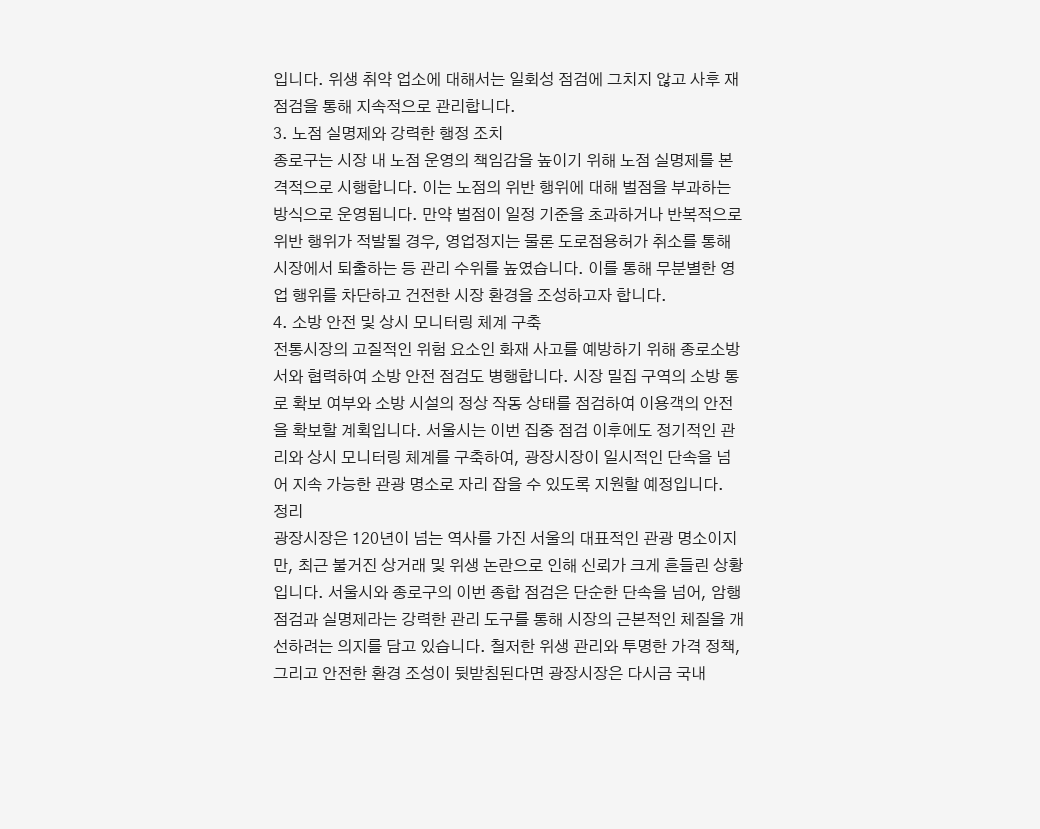입니다. 위생 취약 업소에 대해서는 일회성 점검에 그치지 않고 사후 재점검을 통해 지속적으로 관리합니다.
3. 노점 실명제와 강력한 행정 조치
종로구는 시장 내 노점 운영의 책임감을 높이기 위해 노점 실명제를 본격적으로 시행합니다. 이는 노점의 위반 행위에 대해 벌점을 부과하는 방식으로 운영됩니다. 만약 벌점이 일정 기준을 초과하거나 반복적으로 위반 행위가 적발될 경우, 영업정지는 물론 도로점용허가 취소를 통해 시장에서 퇴출하는 등 관리 수위를 높였습니다. 이를 통해 무분별한 영업 행위를 차단하고 건전한 시장 환경을 조성하고자 합니다.
4. 소방 안전 및 상시 모니터링 체계 구축
전통시장의 고질적인 위험 요소인 화재 사고를 예방하기 위해 종로소방서와 협력하여 소방 안전 점검도 병행합니다. 시장 밀집 구역의 소방 통로 확보 여부와 소방 시설의 정상 작동 상태를 점검하여 이용객의 안전을 확보할 계획입니다. 서울시는 이번 집중 점검 이후에도 정기적인 관리와 상시 모니터링 체계를 구축하여, 광장시장이 일시적인 단속을 넘어 지속 가능한 관광 명소로 자리 잡을 수 있도록 지원할 예정입니다.
정리
광장시장은 120년이 넘는 역사를 가진 서울의 대표적인 관광 명소이지만, 최근 불거진 상거래 및 위생 논란으로 인해 신뢰가 크게 흔들린 상황입니다. 서울시와 종로구의 이번 종합 점검은 단순한 단속을 넘어, 암행 점검과 실명제라는 강력한 관리 도구를 통해 시장의 근본적인 체질을 개선하려는 의지를 담고 있습니다. 철저한 위생 관리와 투명한 가격 정책, 그리고 안전한 환경 조성이 뒷받침된다면 광장시장은 다시금 국내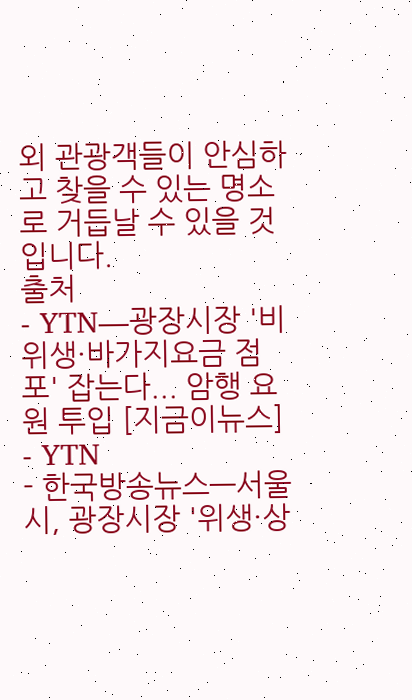외 관광객들이 안심하고 찾을 수 있는 명소로 거듭날 수 있을 것입니다.
출처
- YTN—광장시장 '비위생·바가지요금 점포' 잡는다... 암행 요원 투입 [지금이뉴스] - YTN
- 한국방송뉴스—서울시, 광장시장 '위생·상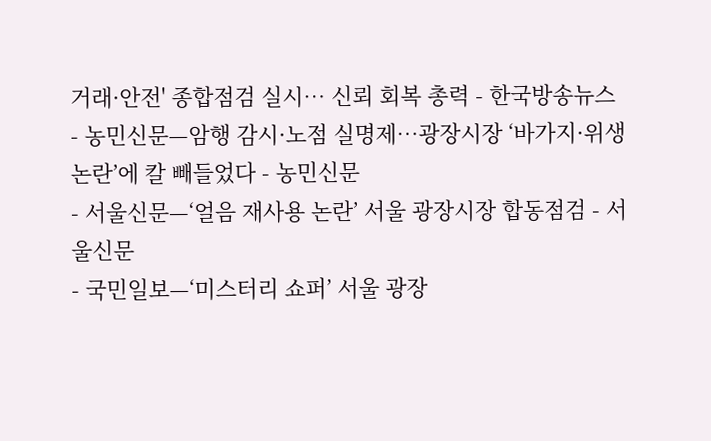거래·안전' 종합점검 실시… 신뢰 회복 총력 - 한국방송뉴스
- 농민신문—암행 감시·노점 실명제…광장시장 ‘바가지·위생 논란’에 칼 빼들었다 - 농민신문
- 서울신문—‘얼음 재사용 논란’ 서울 광장시장 합동점검 - 서울신문
- 국민일보—‘미스터리 쇼퍼’ 서울 광장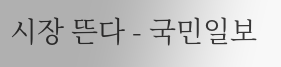시장 뜬다 - 국민일보